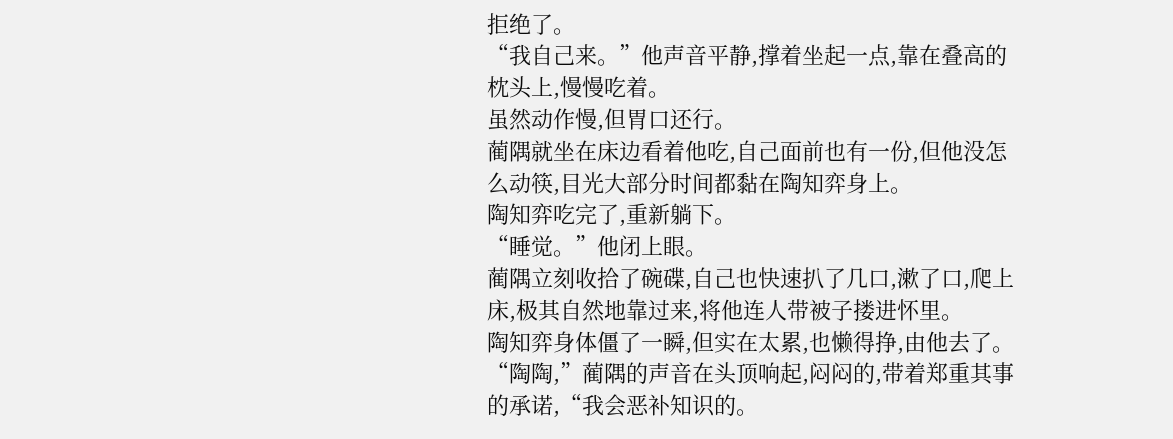拒绝了。
“我自己来。”他声音平静,撑着坐起一点,靠在叠高的枕头上,慢慢吃着。
虽然动作慢,但胃口还行。
蔺隅就坐在床边看着他吃,自己面前也有一份,但他没怎么动筷,目光大部分时间都黏在陶知弈身上。
陶知弈吃完了,重新躺下。
“睡觉。”他闭上眼。
蔺隅立刻收拾了碗碟,自己也快速扒了几口,漱了口,爬上床,极其自然地靠过来,将他连人带被子搂进怀里。
陶知弈身体僵了一瞬,但实在太累,也懒得挣,由他去了。
“陶陶,”蔺隅的声音在头顶响起,闷闷的,带着郑重其事的承诺,“我会恶补知识的。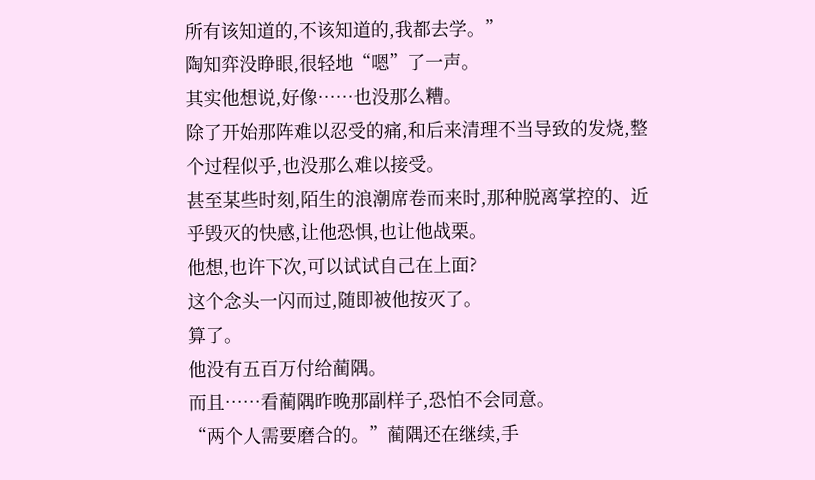所有该知道的,不该知道的,我都去学。”
陶知弈没睁眼,很轻地“嗯”了一声。
其实他想说,好像……也没那么糟。
除了开始那阵难以忍受的痛,和后来清理不当导致的发烧,整个过程似乎,也没那么难以接受。
甚至某些时刻,陌生的浪潮席卷而来时,那种脱离掌控的、近乎毁灭的快感,让他恐惧,也让他战栗。
他想,也许下次,可以试试自己在上面?
这个念头一闪而过,随即被他按灭了。
算了。
他没有五百万付给蔺隅。
而且……看蔺隅昨晚那副样子,恐怕不会同意。
“两个人需要磨合的。”蔺隅还在继续,手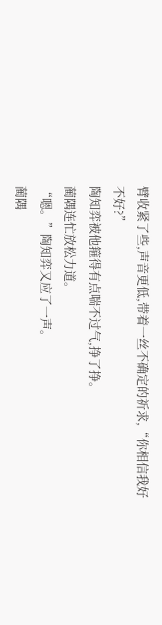臂收紧了些,声音更低,带着一丝不确定的祈求,“你相信我好不好?”
陶知弈被他箍得有点喘不过气,挣了挣。
蔺隅连忙放松力道。
“嗯。”陶知弈又应了一声。
蔺隅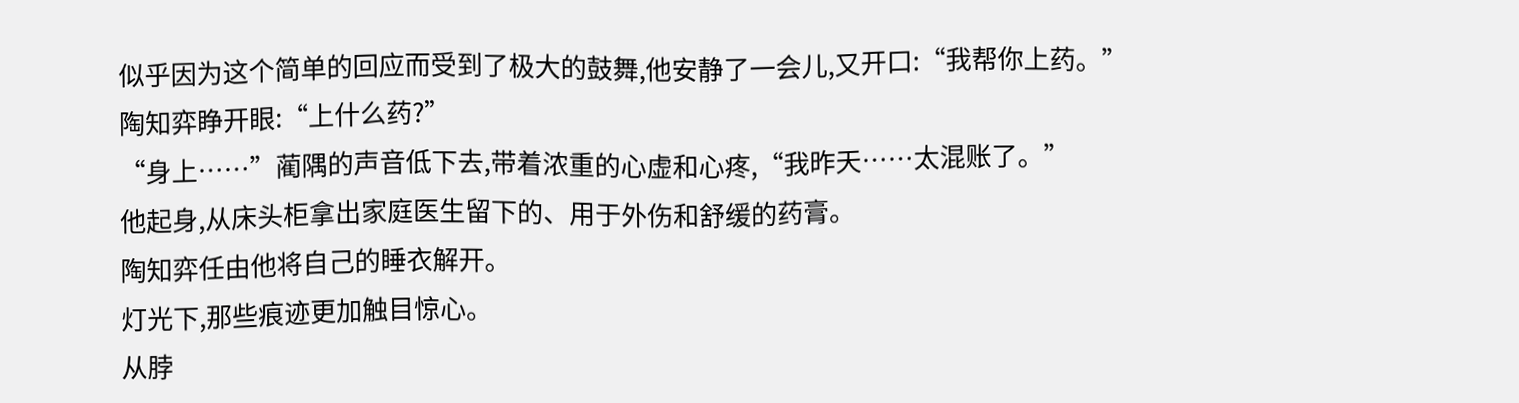似乎因为这个简单的回应而受到了极大的鼓舞,他安静了一会儿,又开口:“我帮你上药。”
陶知弈睁开眼:“上什么药?”
“身上……”蔺隅的声音低下去,带着浓重的心虚和心疼,“我昨天……太混账了。”
他起身,从床头柜拿出家庭医生留下的、用于外伤和舒缓的药膏。
陶知弈任由他将自己的睡衣解开。
灯光下,那些痕迹更加触目惊心。
从脖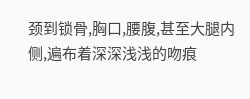颈到锁骨,胸口,腰腹,甚至大腿内侧,遍布着深深浅浅的吻痕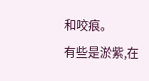和咬痕。
有些是淤紫,在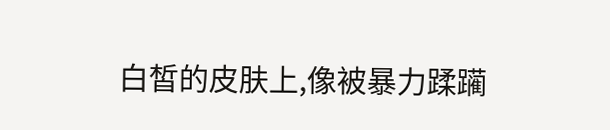白皙的皮肤上,像被暴力蹂躏